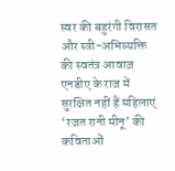स्वर की बहुरंगी विरासत और स्त्री-अभिव्यक्ति की स्वतंत्र आवाज़
एनडीए के राज में सुरक्षित नहीं हैं महिलाएं
‘रजत रानी मीनू’ की कविताओं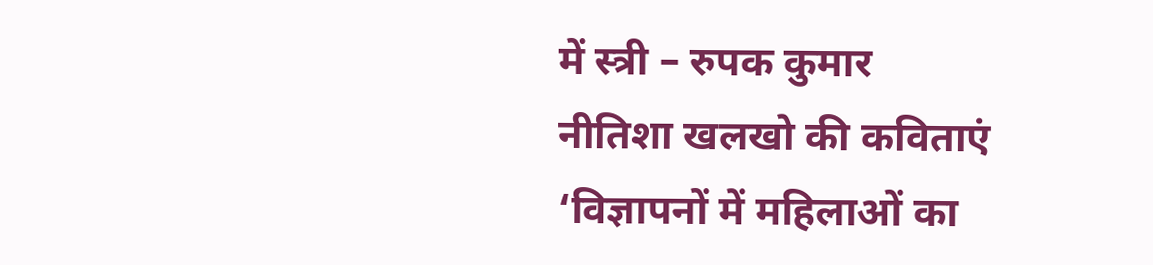में स्त्री – रुपक कुमार
नीतिशा खलखो की कविताएं
‘विज्ञापनों में महिलाओं का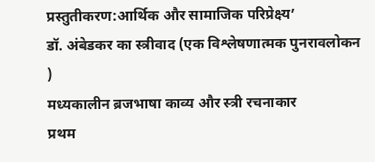प्रस्तुतीकरण:आर्थिक और सामाजिक परिप्रेक्ष्य’
डॉ. अंबेडकर का स्त्रीवाद (एक विश्लेषणात्मक पुनरावलोकन )
मध्यकालीन ब्रजभाषा काव्य और स्त्री रचनाकार
प्रथम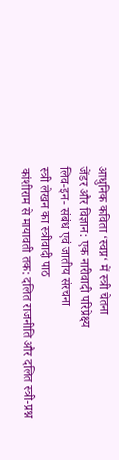आधुनिक कविता ‘स्वप्न‘ में स्त्री चेतना
जेंडर और विज्ञान: एक नारीवादी परिप्रेक्ष्य
लिव-इन- संबंध एवं जातीय संरचना
स्त्री लेखन का स्त्रीवादी पाठ
कांशीराम से मायावती तक: दलित राजनीति और दलित स्त्री-प्रश्न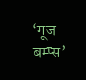‘गूज बम्प्स’